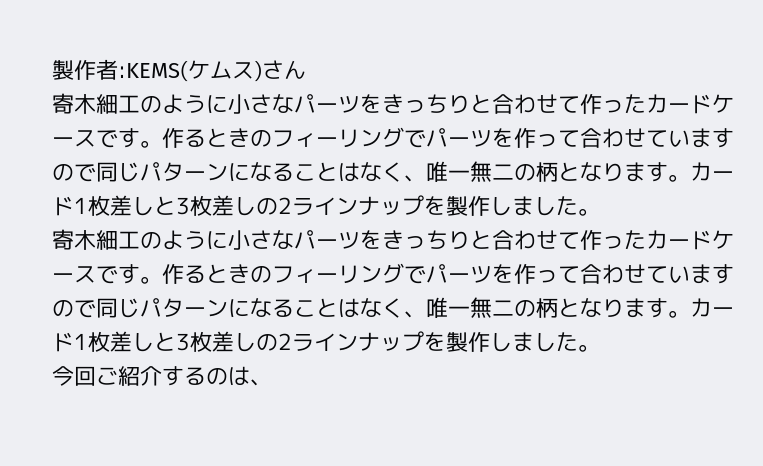製作者:KEMS(ケムス)さん
寄木細工のように小さなパーツをきっちりと合わせて作ったカードケースです。作るときのフィーリングでパーツを作って合わせていますので同じパターンになることはなく、唯一無二の柄となります。カード1枚差しと3枚差しの2ラインナップを製作しました。
寄木細工のように小さなパーツをきっちりと合わせて作ったカードケースです。作るときのフィーリングでパーツを作って合わせていますので同じパターンになることはなく、唯一無二の柄となります。カード1枚差しと3枚差しの2ラインナップを製作しました。
今回ご紹介するのは、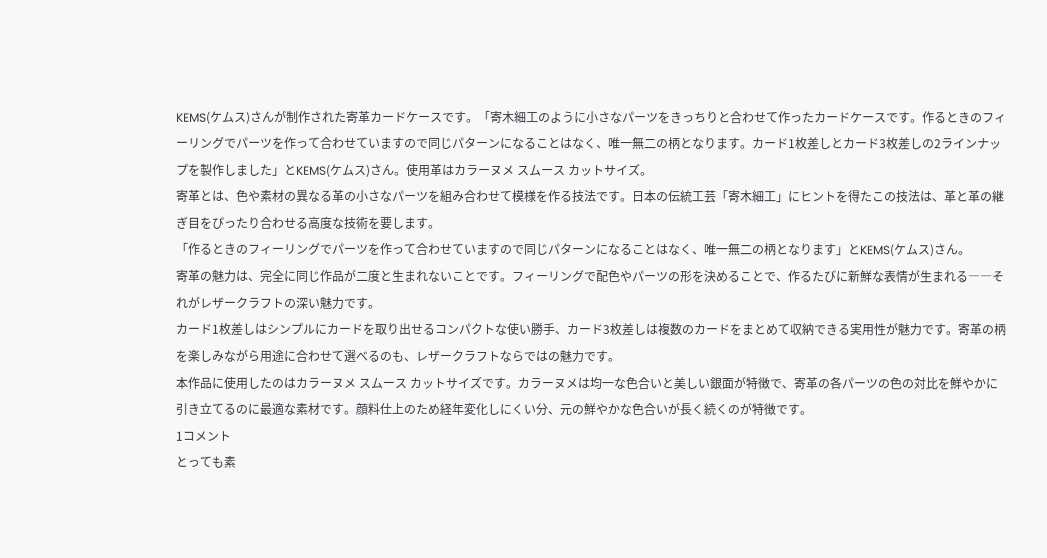KEMS(ケムス)さんが制作された寄革カードケースです。「寄木細工のように小さなパーツをきっちりと合わせて作ったカードケースです。作るときのフィーリングでパーツを作って合わせていますので同じパターンになることはなく、唯一無二の柄となります。カード1枚差しとカード3枚差しの2ラインナップを製作しました」とKEMS(ケムス)さん。使用革はカラーヌメ スムース カットサイズ。
寄革とは、色や素材の異なる革の小さなパーツを組み合わせて模様を作る技法です。日本の伝統工芸「寄木細工」にヒントを得たこの技法は、革と革の継ぎ目をぴったり合わせる高度な技術を要します。
「作るときのフィーリングでパーツを作って合わせていますので同じパターンになることはなく、唯一無二の柄となります」とKEMS(ケムス)さん。
寄革の魅力は、完全に同じ作品が二度と生まれないことです。フィーリングで配色やパーツの形を決めることで、作るたびに新鮮な表情が生まれる――それがレザークラフトの深い魅力です。
カード1枚差しはシンプルにカードを取り出せるコンパクトな使い勝手、カード3枚差しは複数のカードをまとめて収納できる実用性が魅力です。寄革の柄を楽しみながら用途に合わせて選べるのも、レザークラフトならではの魅力です。
本作品に使用したのはカラーヌメ スムース カットサイズです。カラーヌメは均一な色合いと美しい銀面が特徴で、寄革の各パーツの色の対比を鮮やかに引き立てるのに最適な素材です。顔料仕上のため経年変化しにくい分、元の鮮やかな色合いが長く続くのが特徴です。
1コメント
とっても素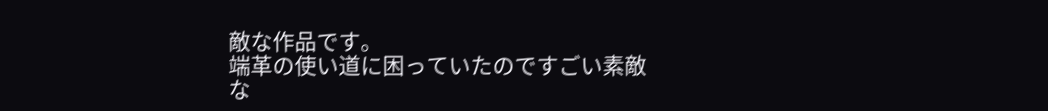敵な作品です。
端革の使い道に困っていたのですごい素敵な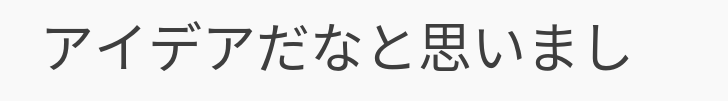アイデアだなと思いまし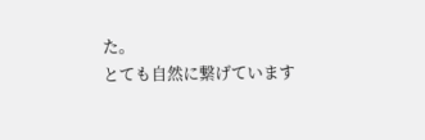た。
とても自然に繋げています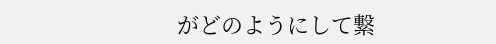がどのようにして繋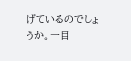げているのでしょうか。一目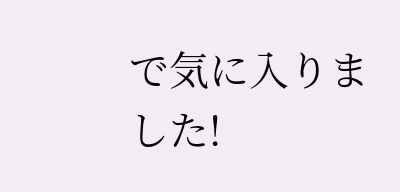で気に入りました!